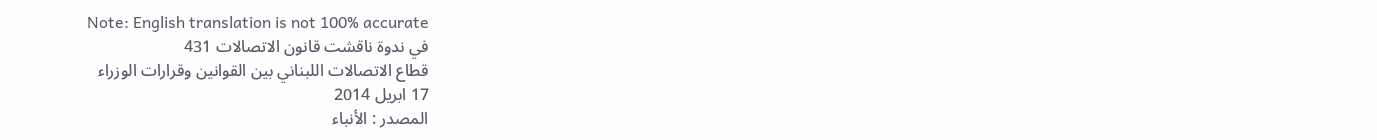Note: English translation is not 100% accurate
في ندوة ناقشت قانون الاتصالات 431
قطاع الاتصالات اللبناني بين القوانين وقرارات الوزراء
17 ابريل 2014
المصدر : الأنباء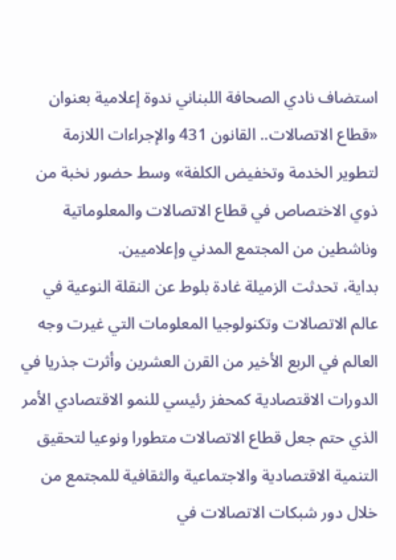استضاف نادي الصحافة اللبناني ندوة إعلامية بعنوان «قطاع الاتصالات.. القانون 431 والإجراءات اللازمة لتطوير الخدمة وتخفيض الكلفة» وسط حضور نخبة من ذوي الاختصاص في قطاع الاتصالات والمعلوماتية وناشطين من المجتمع المدني وإعلاميين.
بداية، تحدثت الزميلة غادة بلوط عن النقلة النوعية في عالم الاتصالات وتكنولوجيا المعلومات التي غيرت وجه العالم في الربع الأخير من القرن العشرين وأثرت جذريا في الدورات الاقتصادية كمحفز رئيسي للنمو الاقتصادي الأمر الذي حتم جعل قطاع الاتصالات متطورا ونوعيا لتحقيق التنمية الاقتصادية والاجتماعية والثقافية للمجتمع من خلال دور شبكات الاتصالات في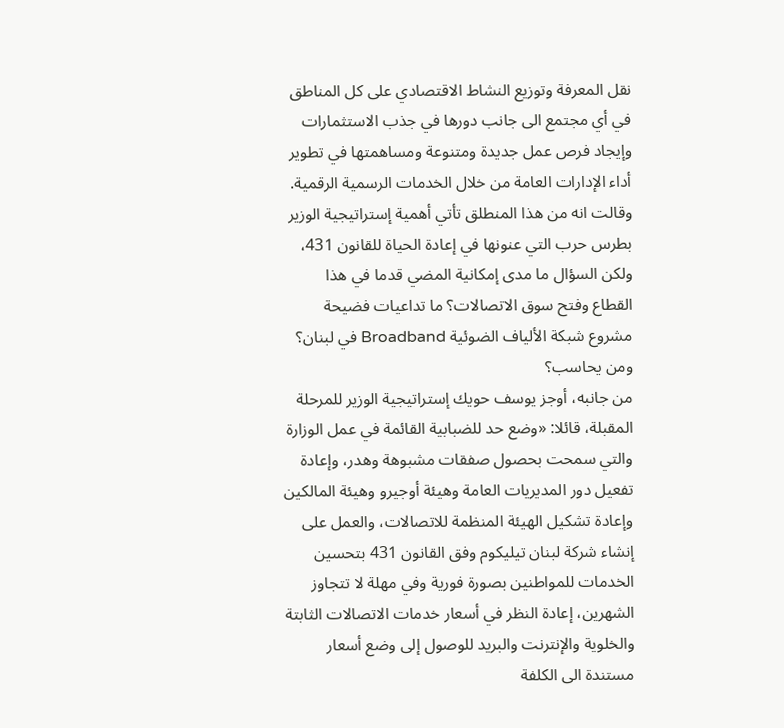نقل المعرفة وتوزيع النشاط الاقتصادي على كل المناطق في أي مجتمع الى جانب دورها في جذب الاستثمارات وإيجاد فرص عمل جديدة ومتنوعة ومساهمتها في تطوير أداء الإدارات العامة من خلال الخدمات الرسمية الرقمية. وقالت انه من هذا المنطلق تأتي أهمية إستراتيجية الوزير بطرس حرب التي عنونها في إعادة الحياة للقانون 431، ولكن السؤال ما مدى إمكانية المضي قدما في هذا القطاع وفتح سوق الاتصالات؟ ما تداعيات فضيحة مشروع شبكة الألياف الضوئية Broadband في لبنان؟ ومن يحاسب؟
من جانبه، أوجز يوسف حويك إستراتيجية الوزير للمرحلة المقبلة، قائلا: «وضع حد للضبابية القائمة في عمل الوزارة والتي سمحت بحصول صفقات مشبوهة وهدر، وإعادة تفعيل دور المديريات العامة وهيئة أوجيرو وهيئة المالكين وإعادة تشكيل الهيئة المنظمة للاتصالات، والعمل على إنشاء شركة لبنان تيليكوم وفق القانون 431 بتحسين الخدمات للمواطنين بصورة فورية وفي مهلة لا تتجاوز الشهرين، إعادة النظر في أسعار خدمات الاتصالات الثابتة والخلوية والإنترنت والبريد للوصول إلى وضع أسعار مستندة الى الكلفة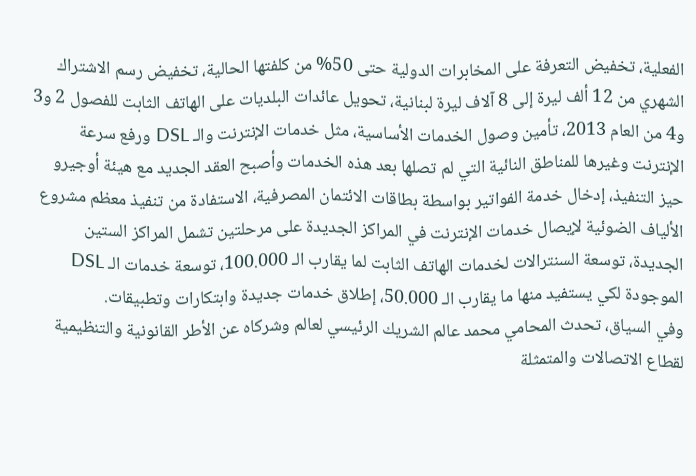الفعلية، تخفيض التعرفة على المخابرات الدولية حتى 50% من كلفتها الحالية، تخفيض رسم الاشتراك الشهري من 12 ألف ليرة إلى 8 آلاف ليرة لبنانية، تحويل عائدات البلديات على الهاتف الثابت للفصول 2 و3 و4 من العام 2013، تأمين وصول الخدمات الأساسية، مثل خدمات الإنترنت والـ DSL ورفع سرعة الإنترنت وغيرها للمناطق النائية التي لم تصلها بعد هذه الخدمات وأصبح العقد الجديد مع هيئة أوجيرو حيز التنفيذ، إدخال خدمة الفواتير بواسطة بطاقات الائتمان المصرفية، الاستفادة من تنفيذ معظم مشروع الألياف الضوئية لإيصال خدمات الإنترنت في المراكز الجديدة على مرحلتين تشمل المراكز الستين الجديدة، توسعة السنترالات لخدمات الهاتف الثابت لما يقارب الـ 100.000، توسعة خدمات الـ DSL الموجودة لكي يستفيد منها ما يقارب الـ 50.000، إطلاق خدمات جديدة وابتكارات وتطبيقات.
وفي السياق، تحدث المحامي محمد عالم الشريك الرئيسي لعالم وشركاه عن الأطر القانونية والتنظيمية لقطاع الاتصالات والمتمثلة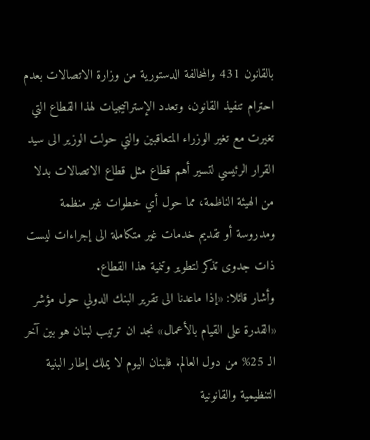بالقانون 431 والمخالفة الدستورية من وزارة الاتصالات بعدم احترام تنفيذ القانون، وتعدد الإستراتيجيات لهذا القطاع التي تغيرت مع تغير الوزراء المتعاقبين والتي حولت الوزير الى سيد القرار الرئيسي لتسير أهم قطاع مثل قطاع الاتصالات بدلا من الهيئة الناظمة، مما حول أي خطوات غير منظمة ومدروسة أو تقديم خدمات غير متكاملة الى إجراءات ليست ذات جدوى تذكر لتطوير وتنمية هذا القطاع.
وأشار قائلا: «إذا ماعدنا الى تقرير البنك الدولي حول مؤشر «القدرة على القيام بالأعمال» نجد ان ترتيب لبنان هو بين آخر الـ 25% من دول العالم. فلبنان اليوم لا يملك إطار البنية التنظيمية والقانونية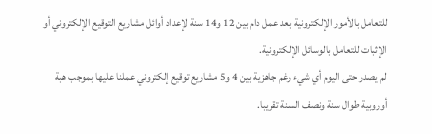للتعامل بالأمور الإلكترونية بعد عمل دام بين 12 و14 سنة لإعداد أوائل مشاريع التوقيع الإلكتروني أو الإثبات للتعامل بالوسائل الإلكترونية.
لم يصدر حتى اليوم أي شيء رغم جاهزية بين 4 و5 مشاريع توقيع إلكتروني عملنا عليها بموجب هبة أوروبية طوال سنة ونصف السنة تقريبا.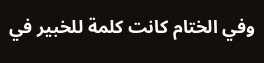وفي الختام كانت كلمة للخبير في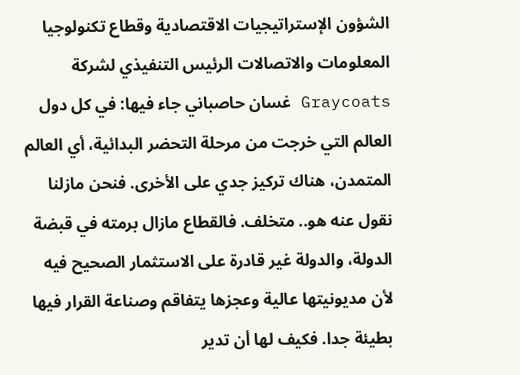الشؤون الإستراتيجيات الاقتصادية وقطاع تكنولوجيا المعلومات والاتصالات الرئيس التنفيذي لشركة Graycoats غسان حاصباني جاء فيها: في كل دول العالم التي خرجت من مرحلة التحضر البدائية، أي العالم المتمدن، هناك تركيز جدي على الأخرى. فنحن مازلنا نقول عنه هو.. متخلف. فالقطاع مازال برمته في قبضة الدولة، والدولة غير قادرة على الاستثمار الصحيح فيه لأن مديونيتها عالية وعجزها يتفاقم وصناعة القرار فيها بطيئة جدا. فكيف لها أن تدير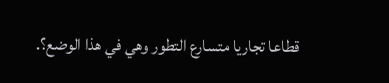قطاعا تجاريا متسارع التطور وهي في هذا الوضع؟.